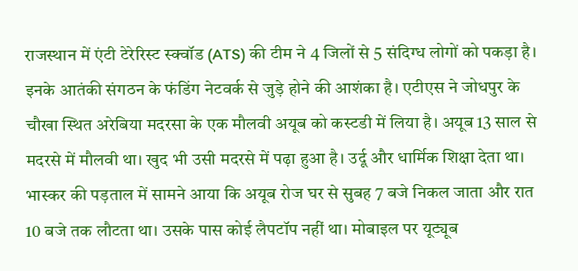राजस्थान में एंटी टेरेरिस्ट स्क्वॉड (ATS) की टीम ने 4 जिलों से 5 संदिग्ध लोगों को पकड़ा है। इनके आतंकी संगठन के फंडिंग नेटवर्क से जुड़े होने की आशंका है। एटीएस ने जोधपुर के चौखा स्थित अरेबिया मदरसा के एक मौलवी अयूब को कस्टडी में लिया है। अयूब 13 साल से मदरसे में मौलवी था। खुद भी उसी मदरसे में पढ़ा हुआ है। उर्दू और धार्मिक शिक्षा देता था। भास्कर की पड़ताल में सामने आया कि अयूब रोज घर से सुबह 7 बजे निकल जाता और रात 10 बजे तक लौटता था। उसके पास कोई लैपटॉप नहीं था। मोबाइल पर यूट्यूब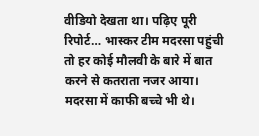वीडियो देखता था। पढ़िए पूरी रिपोर्ट… भास्कर टीम मदरसा पहुंची तो हर कोई मौलवी के बारे में बात करने से कतराता नजर आया। मदरसा में काफी बच्चे भी थे।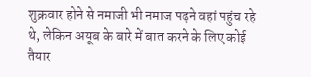शुक्रवार होने से नमाजी भी नमाज पढ़ने वहां पहुंच रहे थे, लेकिन अयूब के बारे में बात करने के लिए कोई तैयार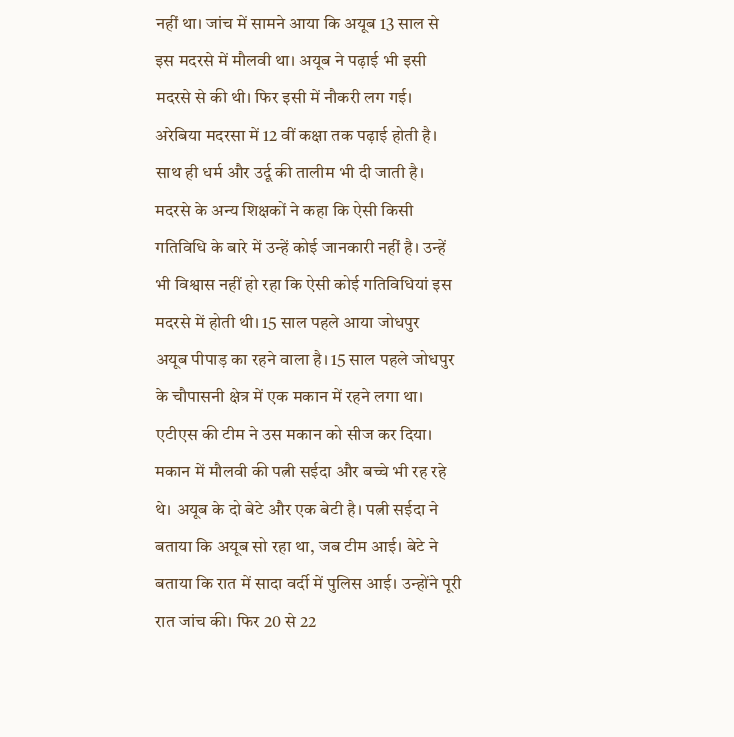नहीं था। जांच में सामने आया कि अयूब 13 साल से इस मदरसे में मौलवी था। अयूब ने पढ़ाई भी इसी मदरसे से की थी। फिर इसी में नौकरी लग गई। अरेबिया मदरसा में 12 वीं कक्षा तक पढ़ाई होती है। साथ ही धर्म और उर्दू की तालीम भी दी जाती है। मदरसे के अन्य शिक्षकों ने कहा कि ऐसी किसी गतिविधि के बारे में उन्हें कोई जानकारी नहीं है। उन्हें भी विश्वास नहीं हो रहा कि ऐसी कोई गतिविधियां इस मदरसे में होती थी। 15 साल पहले आया जोधपुर
अयूब पीपाड़ का रहने वाला है। 15 साल पहले जोधपुर के चौपासनी क्षेत्र में एक मकान में रहने लगा था। एटीएस की टीम ने उस मकान को सीज कर दिया। मकान में मौलवी की पत्नी सईदा और बच्चे भी रह रहे थे। अयूब के दो बेटे और एक बेटी है। पत्नी सईदा ने बताया कि अयूब सो रहा था, जब टीम आई। बेटे ने बताया कि रात में सादा वर्दी में पुलिस आई। उन्होंने पूरी रात जांच की। फिर 20 से 22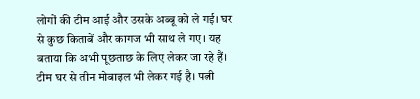लोगों की टीम आई और उसके अब्बू को ले गई। घर से कुछ किताबें और कागज भी साथ ले गए। यह बताया कि अभी पूछताछ के लिए लेकर जा रहे हैं। टीम घर से तीन मोबाइल भी लेकर गई है। पत्नी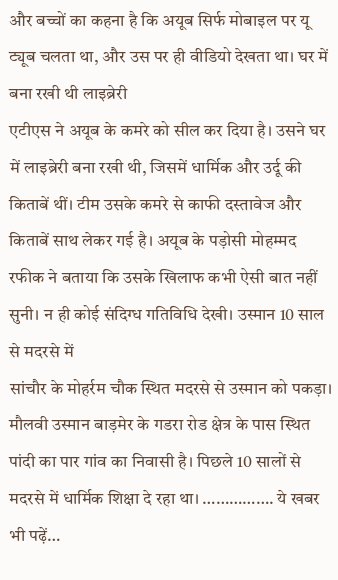और बच्चों का कहना है कि अयूब सिर्फ मोबाइल पर यू ट्यूब चलता था, और उस पर ही वीडियो देखता था। घर में बना रखी थी लाइब्रेरी
एटीएस ने अयूब के कमरे को सील कर दिया है। उसने घर में लाइब्रेरी बना रखी थी, जिसमें धार्मिक और उर्दू की किताबें थीं। टीम उसके कमरे से काफी दस्तावेज और किताबें साथ लेकर गई है। अयूब के पड़ोसी मोहम्मद रफीक ने बताया कि उसके खिलाफ कभी ऐसी बात नहीं सुनी। न ही कोई संदिग्ध गतिविधि देखी। उस्मान 10 साल से मदरसे में
सांचौर के मोहर्रम चौक स्थित मदरसे से उस्मान को पकड़ा। मौलवी उस्मान बाड़मेर के गडरा रोड क्षेत्र के पास स्थित पांदी का पार गांव का निवासी है। पिछले 10 सालों से मदरसे में धार्मिक शिक्षा दे रहा था। ……………. ये खबर भी पढ़ें…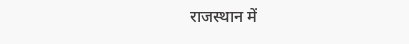राजस्थान में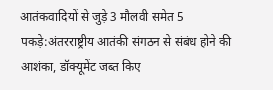आतंकवादियों से जुड़े 3 मौलवी समेत 5 पकड़े:अंतरराष्ट्रीय आतंकी संगठन से संबंध होने की आशंका, डॉक्यूमेंट जब्त किए